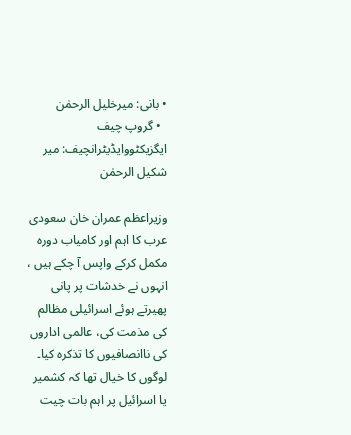• بانی: میرخلیل الرحمٰن
  • گروپ چیف ایگزیکٹووایڈیٹرانچیف: میر شکیل الرحمٰن

وزیراعظم عمران خان سعودی عرب کا اہم اور کامیاب دورہ مکمل کرکے واپس آ چکے ہیں ، انہوں نے خدشات پر پانی پھیرتے ہوئے اسرائیلی مظالم کی مذمت کی، عالمی اداروں کی ناانصافیوں کا تذکرہ کیا۔ لوگوں کا خیال تھا کہ کشمیر یا اسرائیل پر اہم بات چیت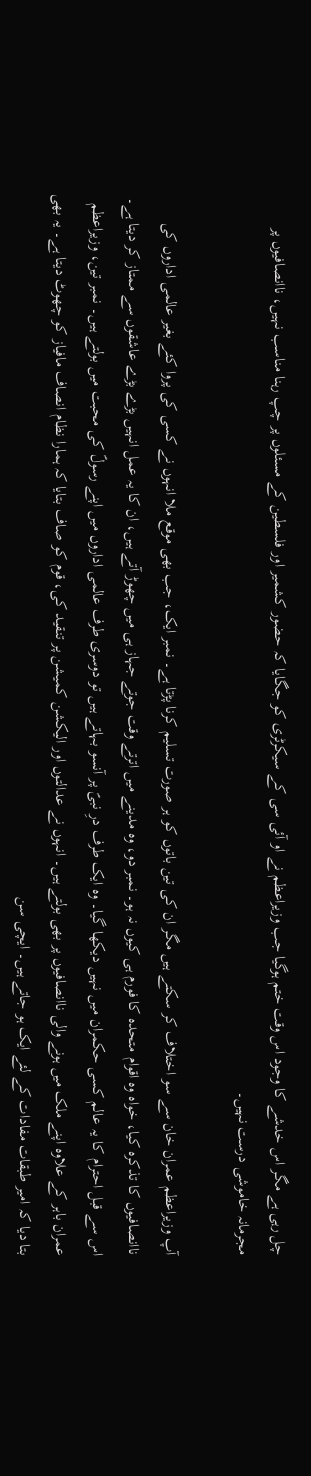چل رہی ہے مگر اس خدشے کا وجود اس وقت ختم ہوگیا جب وزیراعظم نے او آئی سی کے سیکرٹری کو جگایا کہ حضور کشمیر اور فلسطین کے مسئلوں پر چپ رہنا مناسب نہیں، ناانصافیوں پر مجرمانہ خاموشی درست نہیں۔

آپ وزیراعظم عمران خان سے سو اختلاف کر سکتے ہیں مگر ان کی تین باتوں کو ہر صورت تسلیم کرنا پڑتا ہے۔ نمبر ایک، جب بھی موقع ملا انہوں نے کسی کی پروا کئے بغیر عالمی اداروں کی ناانصافیوں کا تذکرہ کیا، خواہ وہ اقوام متحدہ کا فورم ہی کیوں نہ ہو۔ نمبر دو، وہ مدینے میں اترتے وقت جوتے جہاز ہی میں چھوڑ آتے ہیں، ان کا یہ عمل انہیں بڑے بڑے عاشقوں سے ممتاز کر دیتا ہے۔ اس سے قبل احترام کا یہ عالم کسی حکمران میں نہیں دیکھا گیا۔ وہ ایک طرف درِ نبیؐ پر آنسو بہاتے ہیں تو دوسری طرف عالمی اداروں میں اپنے رسولؐ کی محبت میں بولتے ہیں۔ نمبر تین، وزیراعظم عمران باہر کے علاوہ اپنے ملک میں ہونے والی ناانصافیوں پر بھی بولتے ہیں۔ انہوں نے عدالتوں اور الیکشن کمیشن پر تنقید کی، قوم کو صاف بتایا کہ ہمارا نظام انصاف مافیاز کو چھوٹ دیتا ہے۔ یہ بھی بتا دیا کہ امیر طبقات مفادات کے لئے ایک ہو جاتے ہیں۔ ایچی سن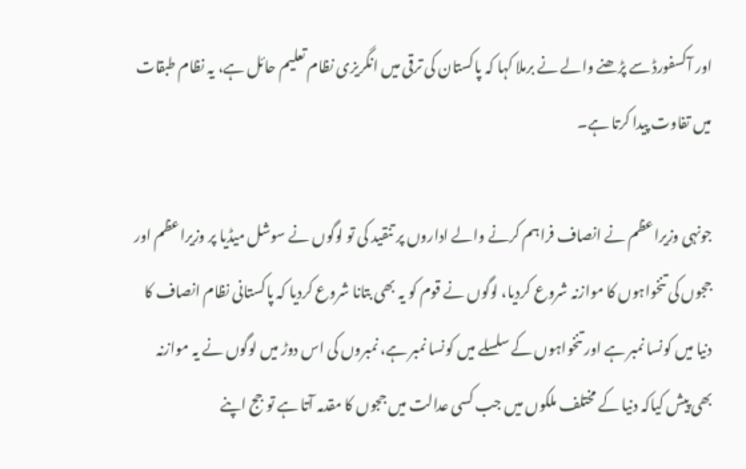اور آکسفورڈ سے پڑھنے والے نے برملا کہا کہ پاکستان کی ترقی میں انگریزی نظام تعلیم حائل ہے، یہ نظام طبقات میں تفاوت پیدا کرتا ہے۔

جونہی وزیراعظم نے انصاف فراہم کرنے والے اداروں پر تنقید کی تو لوگوں نے سوشل میڈیا پر وزیراعظم اور ججوں کی تنخواہوں کا موازنہ شروع کردیا، لوگوں نے قوم کو یہ بھی بتانا شروع کردیا کہ پاکستانی نظام انصاف کا دنیا میں کونسا نمبر ہے اور تنخواہوں کے سلسلے میں کونسا نمبر ہے، نمبروں کی اس دوڑ میں لوگوں نے یہ موازنہ بھی پیش کیاکہ دنیا کے مختلف ملکوں میں جب کسی عدالت میں ججوں کا مقدمہ آتا ہے تو جج اپنے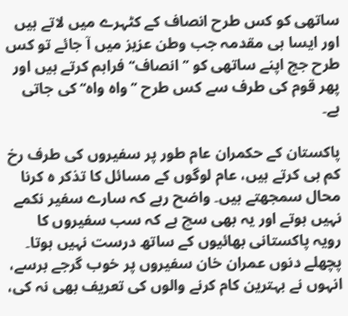ساتھی کو کس طرح انصاف کے کٹہرے میں لاتے ہیں اور ایسا ہی مقدمہ جب وطن عزیز میں آ جائے تو کس طرح جج اپنے ساتھی کو ’’انصاف‘‘ فراہم کرتے ہیں اور پھر قوم کی طرف سے کس طرح ’’واہ واہ‘‘ کی جاتی ہے۔

پاکستان کے حکمران عام طور پر سفیروں کی طرف رخ کم ہی کرتے ہیں، عام لوگوں کے مسائل کا تذکر ہ کرنا محال سمجھتے ہیں۔ واضح رہے کہ سارے سفیر نکمے نہیں ہوتے اور یہ بھی سچ ہے کہ سب سفیروں کا رویہ پاکستانی بھائیوں کے ساتھ درست نہیں ہوتا۔ پچھلے دنوں عمران خان سفیروں پر خوب گرجے برسے، انہوں نے بہترین کام کرنے والوں کی تعریف بھی نہ کی،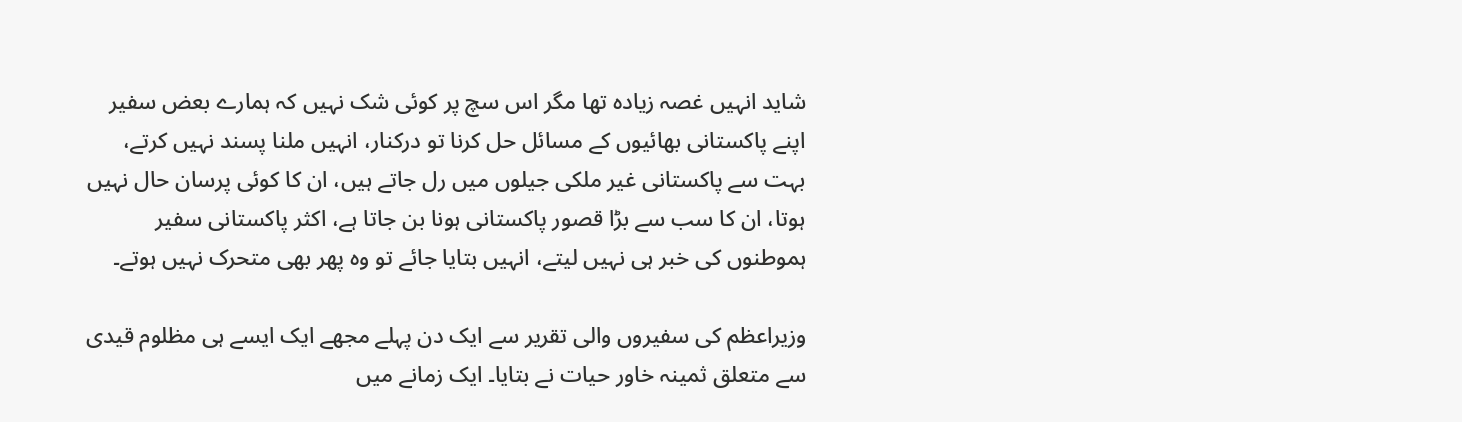شاید انہیں غصہ زیادہ تھا مگر اس سچ پر کوئی شک نہیں کہ ہمارے بعض سفیر اپنے پاکستانی بھائیوں کے مسائل حل کرنا تو درکنار، انہیں ملنا پسند نہیں کرتے، بہت سے پاکستانی غیر ملکی جیلوں میں رل جاتے ہیں، ان کا کوئی پرسان حال نہیں ہوتا، ان کا سب سے بڑا قصور پاکستانی ہونا بن جاتا ہے، اکثر پاکستانی سفیر ہموطنوں کی خبر ہی نہیں لیتے، انہیں بتایا جائے تو وہ پھر بھی متحرک نہیں ہوتے۔

وزیراعظم کی سفیروں والی تقریر سے ایک دن پہلے مجھے ایک ایسے ہی مظلوم قیدی سے متعلق ثمینہ خاور حیات نے بتایا۔ ایک زمانے میں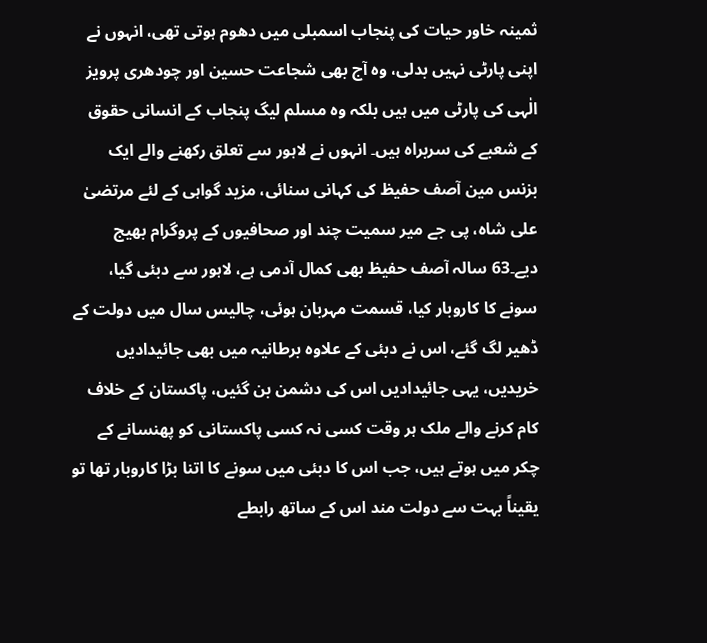ثمینہ خاور حیات کی پنجاب اسمبلی میں دھوم ہوتی تھی، انہوں نے اپنی پارٹی نہیں بدلی، وہ آج بھی شجاعت حسین اور چودھری پرویز الٰہی کی پارٹی میں ہیں بلکہ وہ مسلم لیگ پنجاب کے انسانی حقوق کے شعبے کی سربراہ ہیں۔ انہوں نے لاہور سے تعلق رکھنے والے ایک بزنس مین آصف حفیظ کی کہانی سنائی، مزید گواہی کے لئے مرتضیٰ علی شاہ، پی جے میر سمیت چند اور صحافیوں کے پروگرام بھیج دیے۔63 سالہ آصف حفیظ بھی کمال آدمی ہے، لاہور سے دبئی گیا، سونے کا کاروبار کیا، قسمت مہربان ہوئی، چالیس سال میں دولت کے ڈھیر لگ گئے، اس نے دبئی کے علاوہ برطانیہ میں بھی جائیدادیں خریدیں، یہی جائیدادیں اس کی دشمن بن گئیں، پاکستان کے خلاف کام کرنے والے ملک ہر وقت کسی نہ کسی پاکستانی کو پھنسانے کے چکر میں ہوتے ہیں، جب اس کا دبئی میں سونے کا اتنا بڑا کاروبار تھا تو یقیناً بہت سے دولت مند اس کے ساتھ رابطے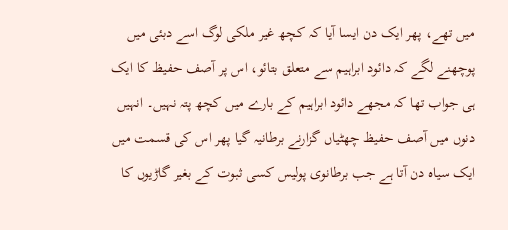میں تھے، پھر ایک دن ایسا آیا کہ کچھ غیر ملکی لوگ اسے دبئی میں پوچھنے لگے کہ دائود ابراہیم سے متعلق بتائو، اس پر آصف حفیظ کا ایک ہی جواب تھا کہ مجھے دائود ابراہیم کے بارے میں کچھ پتہ نہیں۔ انہیں دنوں میں آصف حفیظ چھٹیاں گزارنے برطانیہ گیا پھر اس کی قسمت میں ایک سیاہ دن آتا ہے جب برطانوی پولیس کسی ثبوت کے بغیر گاڑیوں کا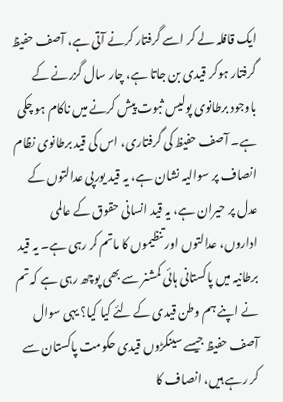ایک قافلہ لے کر اسے گرفتار کرنے آتی ہے، آصف حفیظ گرفتار ہوکر قیدی بن جاتا ہے، چار سال گزرنے کے باوجود برطانوی پولیس ثبوت پیش کرنے میں ناکام ہو چکی ہے۔ آصف حفیظ کی گرفتاری، اس کی قید برطانوی نظام انصاف پر سوالیہ نشان ہے، یہ قید یورپی عدالتوں کے عدل پر حیران ہے، یہ قید انسانی حقوق کے عالمی اداروں، عدالتوں اور تنظیموں کا ماتم کر رہی ہے۔ یہ قید برطانیہ میں پاکستانی ہائی کمشنر سے بھی پوچھ رہی ہے کہ تم نے اپنے ہم وطن قیدی کے لئے کیا کیا؟ یہی سوال آصف حفیظ جیسے سینکڑوں قیدی حکومت پاکستان سے کر رہے ہیں، انصاف کا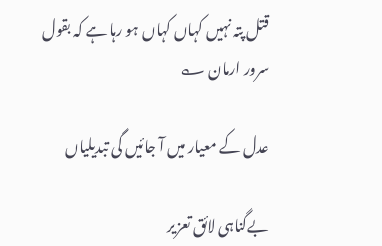قتل پتہ نہیں کہاں کہاں ہو رہا ہے کہ بقول سرور ارمان ؎

عدل کے معیار میں آ جائیں گی تبدیلیاں

بےگناہی لائق تعزیر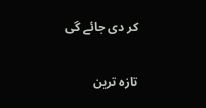کر دی جائے گی

تازہ ترین